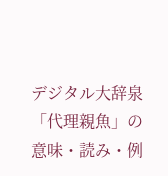デジタル大辞泉 「代理親魚」の意味・読み・例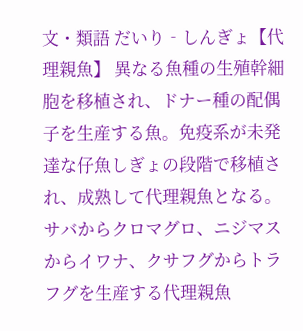文・類語 だいり‐しんぎょ【代理親魚】 異なる魚種の生殖幹細胞を移植され、ドナー種の配偶子を生産する魚。免疫系が未発達な仔魚しぎょの段階で移植され、成熟して代理親魚となる。サバからクロマグロ、ニジマスからイワナ、クサフグからトラフグを生産する代理親魚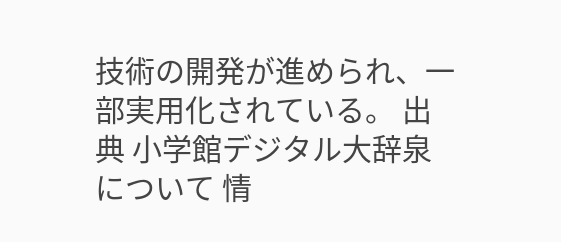技術の開発が進められ、一部実用化されている。 出典 小学館デジタル大辞泉について 情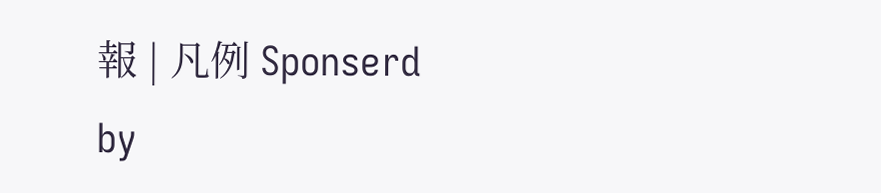報 | 凡例 Sponserd by